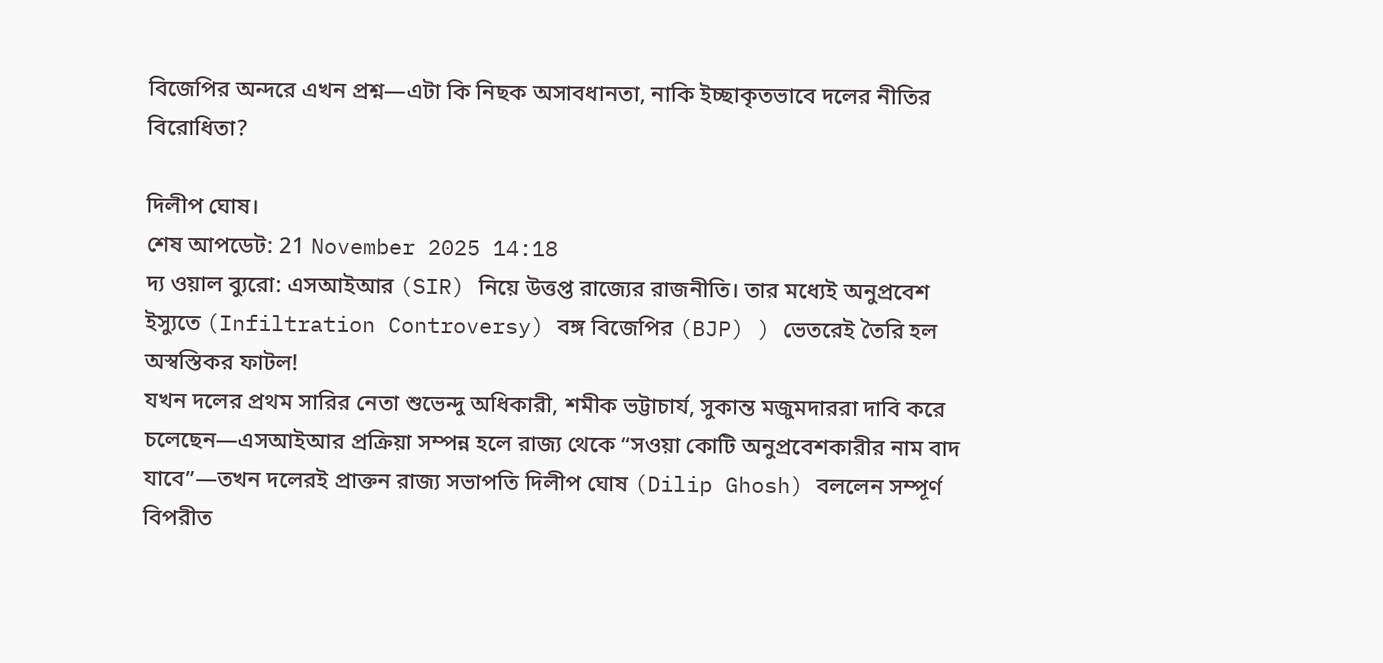বিজেপির অন্দরে এখন প্রশ্ন—এটা কি নিছক অসাবধানতা, নাকি ইচ্ছাকৃতভাবে দলের নীতির বিরোধিতা?

দিলীপ ঘোষ।
শেষ আপডেট: 21 November 2025 14:18
দ্য ওয়াল ব্যুরো: এসআইআর (SIR) নিয়ে উত্তপ্ত রাজ্যের রাজনীতি। তার মধ্যেই অনুপ্রবেশ ইস্যুতে (Infiltration Controversy) বঙ্গ বিজেপির (BJP) ) ভেতরেই তৈরি হল অস্বস্তিকর ফাটল!
যখন দলের প্রথম সারির নেতা শুভেন্দু অধিকারী, শমীক ভট্টাচার্য, সুকান্ত মজুমদাররা দাবি করে চলেছেন—এসআইআর প্রক্রিয়া সম্পন্ন হলে রাজ্য থেকে “সওয়া কোটি অনুপ্রবেশকারীর নাম বাদ যাবে”—তখন দলেরই প্রাক্তন রাজ্য সভাপতি দিলীপ ঘোষ (Dilip Ghosh) বললেন সম্পূর্ণ বিপরীত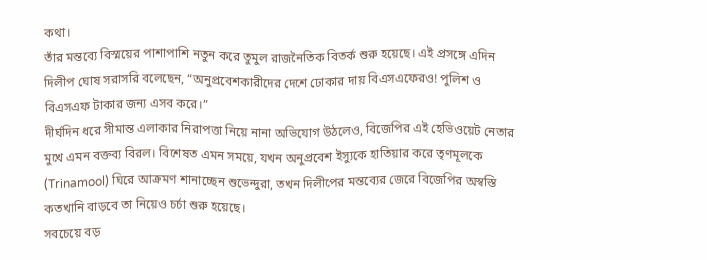কথা।
তাঁর মন্তব্যে বিস্ময়ের পাশাপাশি নতুন করে তুমুল রাজনৈতিক বিতর্ক শুরু হয়েছে। এই প্রসঙ্গে এদিন দিলীপ ঘোষ সরাসরি বলেছেন, “অনুপ্রবেশকারীদের দেশে ঢোকার দায় বিএসএফেরও! পুলিশ ও বিএসএফ টাকার জন্য এসব করে।”
দীর্ঘদিন ধরে সীমান্ত এলাকার নিরাপত্তা নিয়ে নানা অভিযোগ উঠলেও, বিজেপির এই হেভিওয়েট নেতার মুখে এমন বক্তব্য বিরল। বিশেষত এমন সময়ে, যখন অনুপ্রবেশ ইস্যুকে হাতিয়ার করে তৃণমূলকে (Trinamool) ঘিরে আক্রমণ শানাচ্ছেন শুভেন্দুরা, তখন দিলীপের মন্তব্যের জেরে বিজেপির অস্বস্তি কতখানি বাড়বে তা নিয়েও চর্চা শুরু হয়েছে।
সবচেয়ে বড়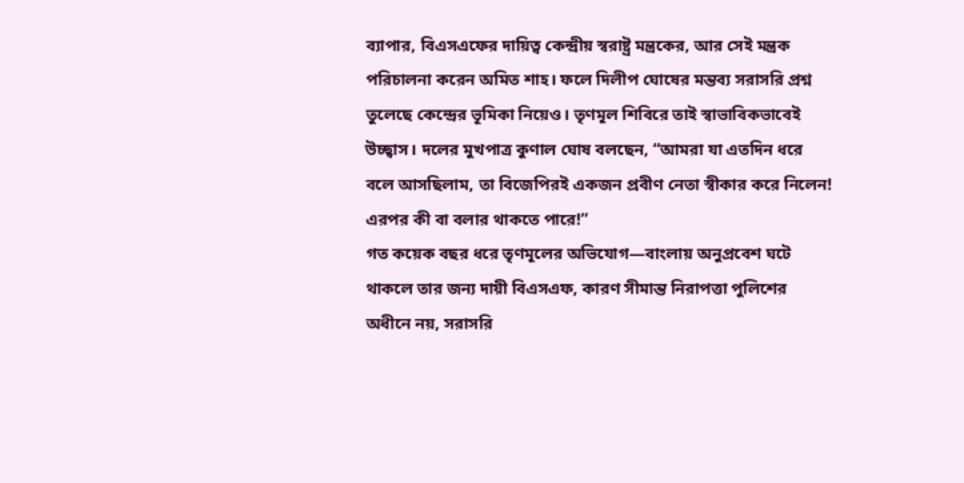ব্যাপার, বিএসএফের দায়িত্ব কেন্দ্রীয় স্বরাষ্ট্র মন্ত্রকের, আর সেই মন্ত্রক পরিচালনা করেন অমিত শাহ। ফলে দিলীপ ঘোষের মন্তব্য সরাসরি প্রশ্ন তুলেছে কেন্দ্রের ভূমিকা নিয়েও। তৃণমূল শিবিরে তাই স্বাভাবিকভাবেই উচ্ছ্বাস। দলের মুখপাত্র কুণাল ঘোষ বলছেন, “আমরা যা এতদিন ধরে বলে আসছিলাম, তা বিজেপিরই একজন প্রবীণ নেতা স্বীকার করে নিলেন! এরপর কী বা বলার থাকতে পারে!”
গত কয়েক বছর ধরে তৃণমূলের অভিযোগ—বাংলায় অনুপ্রবেশ ঘটে থাকলে তার জন্য দায়ী বিএসএফ, কারণ সীমান্ত নিরাপত্তা পুলিশের অধীনে নয়, সরাসরি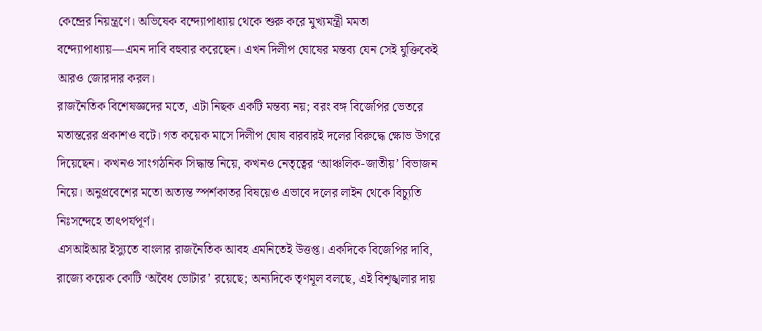কেন্দ্রের নিয়ন্ত্রণে। অভিষেক বন্দ্যোপাধ্যায় থেকে শুরু করে মুখ্যমন্ত্রী মমতা বন্দ্যোপাধ্যায়—এমন দাবি বহুবার করেছেন। এখন দিলীপ ঘোষের মন্তব্য যেন সেই যুক্তিকেই আরও জোরদার করল।
রাজনৈতিক বিশেষজ্ঞদের মতে, এটা নিছক একটি মন্তব্য নয়; বরং বঙ্গ বিজেপির ভেতরে মতান্তরের প্রকাশও বটে। গত কয়েক মাসে দিলীপ ঘোষ বারবারই দলের বিরুদ্ধে ক্ষোভ উগরে দিয়েছেন। কখনও সাংগঠনিক সিদ্ধান্ত নিয়ে, কখনও নেতৃত্বের ‘আঞ্চলিক-জাতীয়’ বিভাজন নিয়ে। অনুপ্রবেশের মতো অত্যন্ত স্পর্শকাতর বিষয়েও এভাবে দলের লাইন থেকে বিচ্যুতি নিঃসন্দেহে তাৎপর্যপূর্ণ।
এসআইআর ইস্যুতে বাংলার রাজনৈতিক আবহ এমনিতেই উত্তপ্ত। একদিকে বিজেপির দাবি, রাজ্যে কয়েক কোটি ‘অবৈধ ভোটার’ রয়েছে; অন্যদিকে তৃণমূল বলছে, এই বিশৃঙ্খলার দায়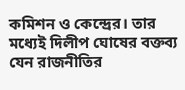কমিশন ও কেন্দ্রের। তার মধ্যেই দিলীপ ঘোষের বক্তব্য যেন রাজনীতির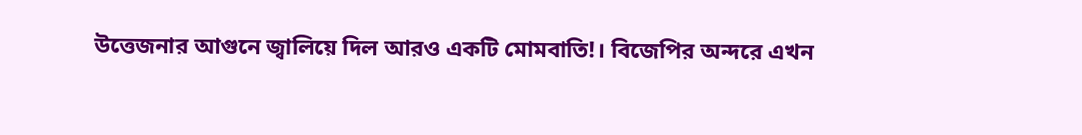উত্তেজনার আগুনে জ্বালিয়ে দিল আরও একটি মোমবাতি!। বিজেপির অন্দরে এখন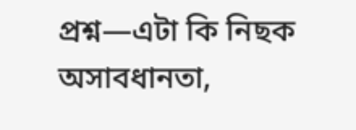প্রশ্ন—এটা কি নিছক অসাবধানতা,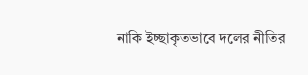নাকি ইচ্ছাকৃতভাবে দলের নীতির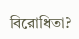বিরোধিতা?